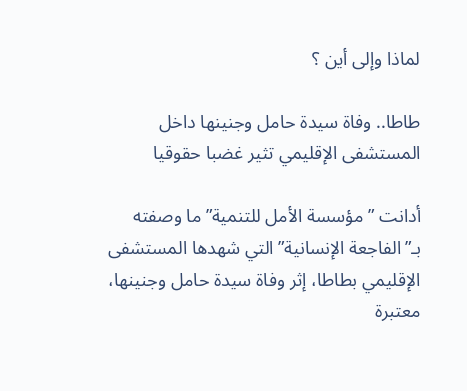لماذا وإلى أين ؟

طاطا.. وفاة سيدة حامل وجنينها داخل المستشفى الإقليمي تثير غضبا حقوقيا

أدانت ”مؤسسة الأمل للتنمية” ما وصفته بـ”الفاجعة الإنسانية” التي شهدها المستشفى الإقليمي بطاطا، إثر وفاة سيدة حامل وجنينها، معتبرة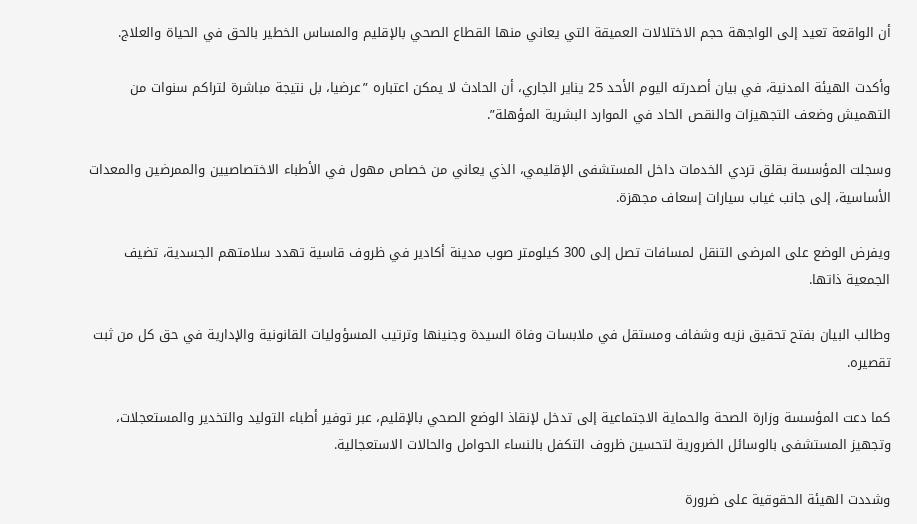أن الواقعة تعيد إلى الواجهة حجم الاختلالات العميقة التي يعاني منها القطاع الصحي بالإقليم والمساس الخطير بالحق في الحياة والعلاج.

وأكدت الهيئة المدنية، في بيان أصدرته اليوم الأحد 25 يناير الجاري، أن الحادث لا يمكن اعتباره ”عرضيا، بل نتيجة مباشرة لتراكم سنوات من التهميش وضعف التجهيزات والنقص الحاد في الموارد البشرية المؤهلة”.

وسجلت المؤسسة بقلق تردي الخدمات داخل المستشفى الإقليمي، الذي يعاني من خصاص مهول في الأطباء الاختصاصيين والممرضين والمعدات الأساسية، إلى جانب غياب سيارات إسعاف مجهزة.

ويفرض الوضع على المرضى التنقل لمسافات تصل إلى 300 كيلومتر صوب مدينة أكادير في ظروف قاسية تهدد سلامتهم الجسدية، تضيف الجمعية ذاتها.

وطالب البيان بفتح تحقيق نزيه وشفاف ومستقل في ملابسات وفاة السيدة وجنينها وترتيب المسؤوليات القانونية والإدارية في حق كل من ثبت تقصيره.

كما دعت المؤسسة وزارة الصحة والحماية الاجتماعية إلى تدخل لإنقاذ الوضع الصحي بالإقليم، عبر توفير أطباء التوليد والتخدير والمستعجلات، وتجهيز المستشفى بالوسائل الضرورية لتحسين ظروف التكفل بالنساء الحوامل والحالات الاستعجالية.

وشددت الهيئة الحقوقية على ضرورة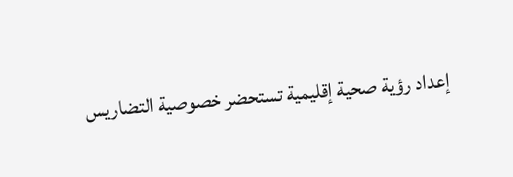إعداد رؤية صحية إقليمية تستحضر خصوصية التضاريس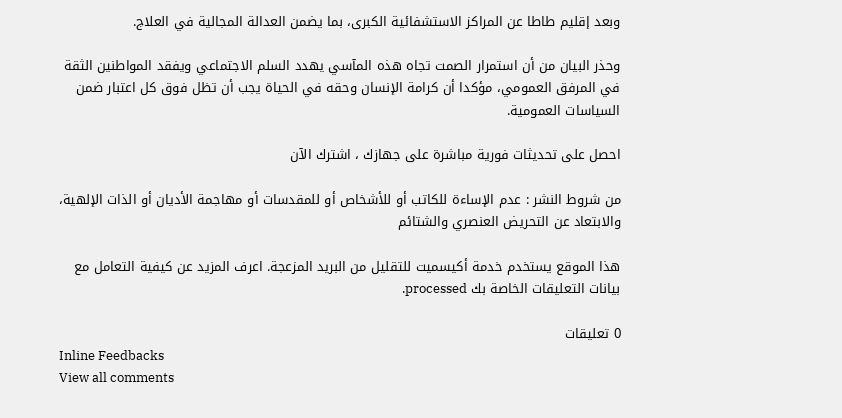وبعد إقليم طاطا عن المراكز الاستشفائية الكبرى، بما يضمن العدالة المجالية في العلاج.

وحذر البيان من أن استمرار الصمت تجاه هذه المآسي يهدد السلم الاجتماعي ويفقد المواطنين الثقة في المرفق العمومي، مؤكدا أن كرامة الإنسان وحقه في الحياة يجب أن تظل فوق كل اعتبار ضمن السياسات العمومية.

احصل على تحديثات فورية مباشرة على جهازك ، اشترك الآن

من شروط النشر : عدم الإساءة للكاتب أو للأشخاص أو للمقدسات أو مهاجمة الأديان أو الذات الإلهية، والابتعاد عن التحريض العنصري والشتائم

هذا الموقع يستخدم خدمة أكيسميت للتقليل من البريد المزعجة. اعرف المزيد عن كيفية التعامل مع بيانات التعليقات الخاصة بك processed.

0 تعليقات
Inline Feedbacks
View all comments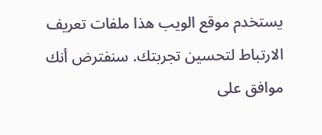يستخدم موقع الويب هذا ملفات تعريف الارتباط لتحسين تجربتك. سنفترض أنك موافق على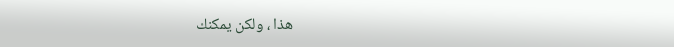هذا ، ولكن يمكنك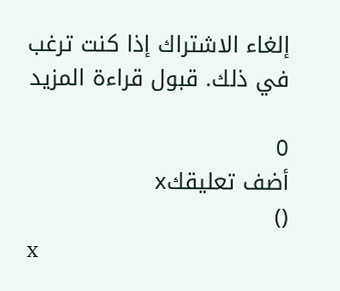إلغاء الاشتراك إذا كنت ترغب في ذلك. قبول قراءة المزيد

0
أضف تعليقكx
()
x